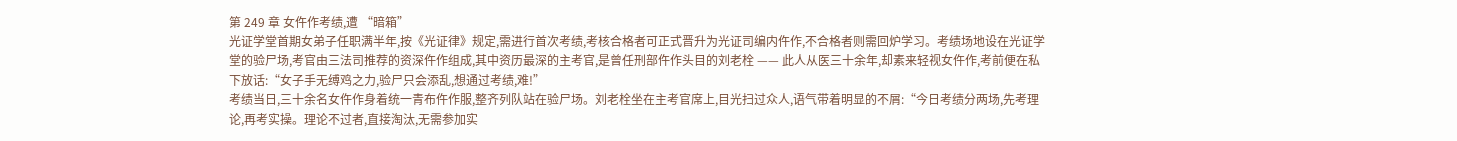第 249 章 女仵作考绩,遭 “暗箱”
光证学堂首期女弟子任职满半年,按《光证律》规定,需进行首次考绩,考核合格者可正式晋升为光证司编内仵作,不合格者则需回炉学习。考绩场地设在光证学堂的验尸场,考官由三法司推荐的资深仵作组成,其中资历最深的主考官,是曾任刑部仵作头目的刘老栓 —— 此人从医三十余年,却素来轻视女仵作,考前便在私下放话:“女子手无缚鸡之力,验尸只会添乱,想通过考绩,难!”
考绩当日,三十余名女仵作身着统一青布仵作服,整齐列队站在验尸场。刘老栓坐在主考官席上,目光扫过众人,语气带着明显的不屑:“今日考绩分两场,先考理论,再考实操。理论不过者,直接淘汰,无需参加实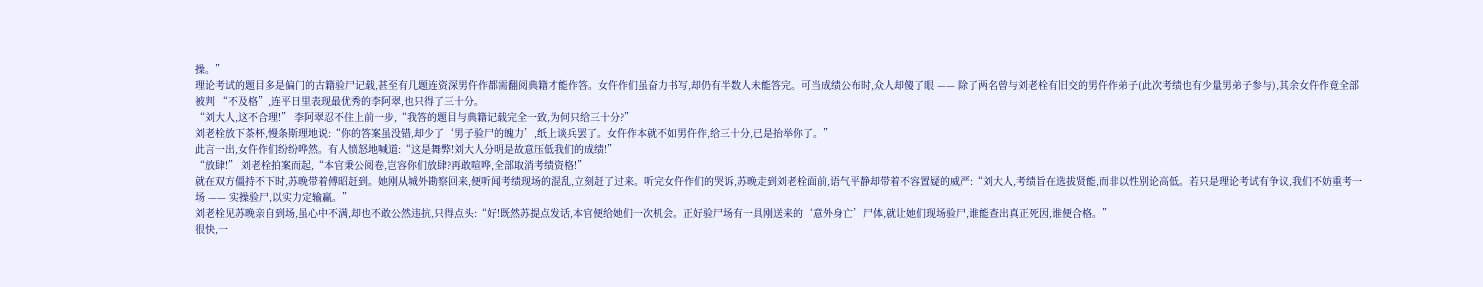操。”
理论考试的题目多是偏门的古籍验尸记载,甚至有几题连资深男仵作都需翻阅典籍才能作答。女仵作们虽奋力书写,却仍有半数人未能答完。可当成绩公布时,众人却傻了眼 —— 除了两名曾与刘老栓有旧交的男仵作弟子(此次考绩也有少量男弟子参与),其余女仵作竟全部被判 “不及格”,连平日里表现最优秀的李阿翠,也只得了三十分。
“刘大人,这不合理!” 李阿翠忍不住上前一步,“我答的题目与典籍记载完全一致,为何只给三十分?”
刘老栓放下茶杯,慢条斯理地说:“你的答案虽没错,却少了‘男子验尸的魄力’,纸上谈兵罢了。女仵作本就不如男仵作,给三十分,已是抬举你了。”
此言一出,女仵作们纷纷哗然。有人愤怒地喊道:“这是舞弊!刘大人分明是故意压低我们的成绩!”
“放肆!” 刘老栓拍案而起,“本官秉公阅卷,岂容你们放肆?再敢喧哗,全部取消考绩资格!”
就在双方僵持不下时,苏晚带着傅昭赶到。她刚从城外勘察回来,便听闻考绩现场的混乱,立刻赶了过来。听完女仵作们的哭诉,苏晚走到刘老栓面前,语气平静却带着不容置疑的威严:“刘大人,考绩旨在选拔贤能,而非以性别论高低。若只是理论考试有争议,我们不妨重考一场 —— 实操验尸,以实力定输赢。”
刘老栓见苏晚亲自到场,虽心中不满,却也不敢公然违抗,只得点头:“好!既然苏提点发话,本官便给她们一次机会。正好验尸场有一具刚送来的‘意外身亡’尸体,就让她们现场验尸,谁能查出真正死因,谁便合格。”
很快,一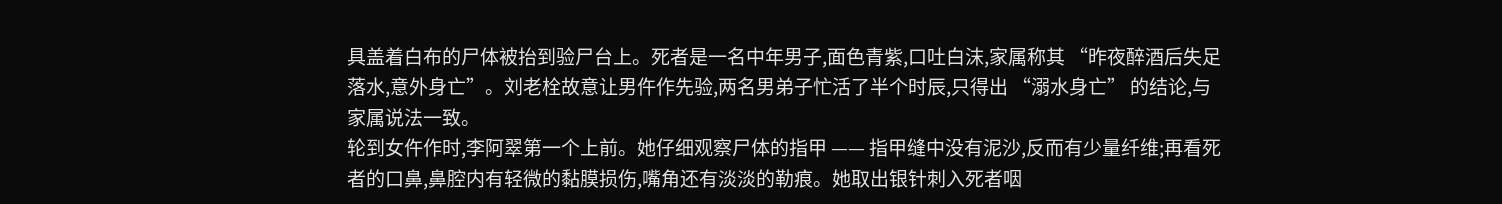具盖着白布的尸体被抬到验尸台上。死者是一名中年男子,面色青紫,口吐白沫,家属称其 “昨夜醉酒后失足落水,意外身亡”。刘老栓故意让男仵作先验,两名男弟子忙活了半个时辰,只得出 “溺水身亡” 的结论,与家属说法一致。
轮到女仵作时,李阿翠第一个上前。她仔细观察尸体的指甲 —— 指甲缝中没有泥沙,反而有少量纤维;再看死者的口鼻,鼻腔内有轻微的黏膜损伤,嘴角还有淡淡的勒痕。她取出银针刺入死者咽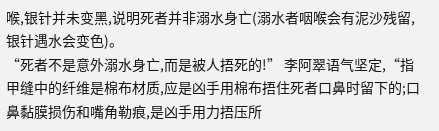喉,银针并未变黑,说明死者并非溺水身亡(溺水者咽喉会有泥沙残留,银针遇水会变色)。
“死者不是意外溺水身亡,而是被人捂死的!” 李阿翠语气坚定,“指甲缝中的纤维是棉布材质,应是凶手用棉布捂住死者口鼻时留下的;口鼻黏膜损伤和嘴角勒痕,是凶手用力捂压所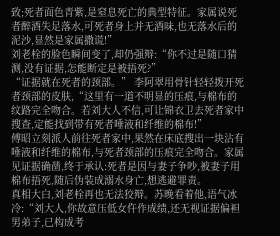致;死者面色青紫,是窒息死亡的典型特征。家属说死者醉酒失足落水,可死者身上并无酒味,也无落水后的泥沙,显然是家属撒谎!”
刘老栓的脸色瞬间变了,却仍强辩:“你不过是随口猜测,没有证据,怎能断定是被捂死?”
“证据就在死者的颈部。” 李阿翠用骨针轻轻拨开死者颈部的皮肤,“这里有一道不明显的压痕,与棉布的纹路完全吻合。若刘大人不信,可让锦衣卫去死者家中搜查,定能找到带有死者唾液和纤维的棉布!”
傅昭立刻派人前往死者家中,果然在床底搜出一块沾有唾液和纤维的棉布,与死者颈部的压痕完全吻合。家属见证据确凿,终于承认:死者是因与妻子争吵,被妻子用棉布捂死,随后伪装成溺水身亡,想逃避罪责。
真相大白,刘老栓再也无法狡辩。苏晚看着他,语气冰冷:“刘大人,你故意压低女仵作成绩,还无视证据偏袒男弟子,已构成考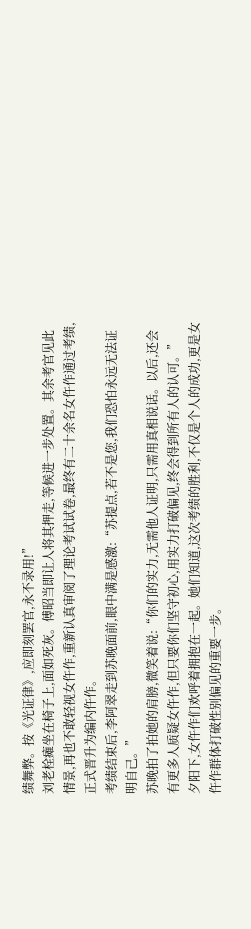绩舞弊。按《光证律》,应即刻罢官,永不录用!”
刘老栓瘫坐在椅子上,面如死灰。傅昭当即让人将其押走,等候进一步处置。其余考官见此情景,再也不敢轻视女仵作,重新认真审阅了理论考试试卷,最终有二十余名女仵作通过考绩,正式晋升为编内仵作。
考绩结束后,李阿翠走到苏晚面前,眼中满是感激:“苏提点,若不是您,我们恐怕永远无法证明自己。”
苏晚拍了拍她的肩膀,微笑着说:“你们的实力,无需他人证明,只需用真相说话。以后,还会有更多人质疑女仵作,但只要你们坚守初心,用实力打破偏见,终会得到所有人的认可。”
夕阳下,女仵作们欢呼着拥抱在一起。她们知道,这次考绩的胜利,不仅是个人的成功,更是女仵作群体打破性别偏见的重要一步。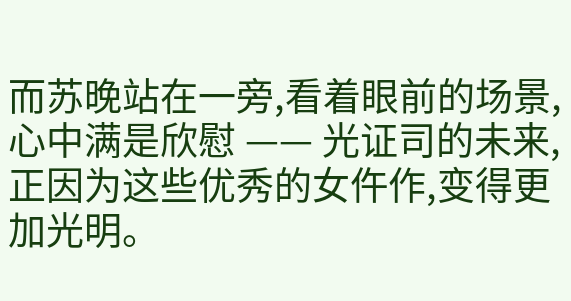而苏晚站在一旁,看着眼前的场景,心中满是欣慰 —— 光证司的未来,正因为这些优秀的女仵作,变得更加光明。